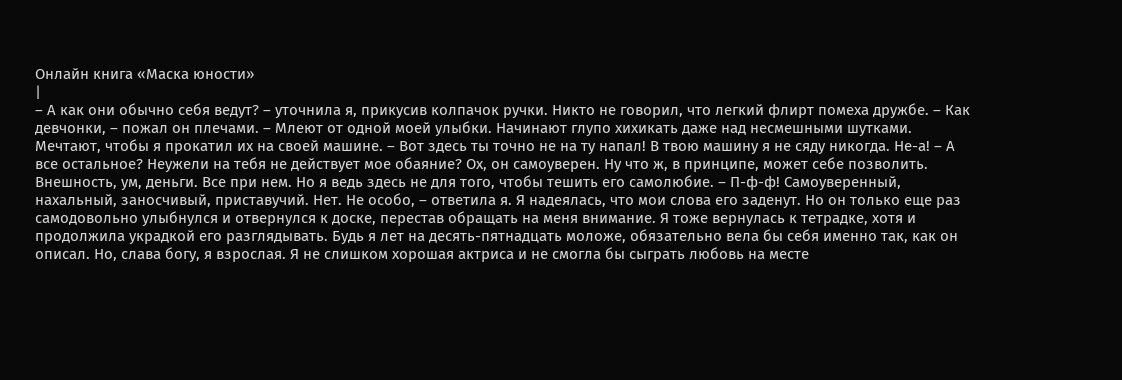Онлайн книга «Маска юности»
|
– А как они обычно себя ведут? – уточнила я, прикусив колпачок ручки. Никто не говорил, что легкий флирт помеха дружбе. – Как девчонки, – пожал он плечами. – Млеют от одной моей улыбки. Начинают глупо хихикать даже над несмешными шутками. Мечтают, чтобы я прокатил их на своей машине. – Вот здесь ты точно не на ту напал! В твою машину я не сяду никогда. Не-а! – А все остальное? Неужели на тебя не действует мое обаяние? Ох, он самоуверен. Ну что ж, в принципе, может себе позволить. Внешность, ум, деньги. Все при нем. Но я ведь здесь не для того, чтобы тешить его самолюбие. – П-ф-ф! Самоуверенный, нахальный, заносчивый, приставучий. Нет. Не особо, – ответила я. Я надеялась, что мои слова его заденут. Но он только еще раз самодовольно улыбнулся и отвернулся к доске, перестав обращать на меня внимание. Я тоже вернулась к тетрадке, хотя и продолжила украдкой его разглядывать. Будь я лет на десять-пятнадцать моложе, обязательно вела бы себя именно так, как он описал. Но, слава богу, я взрослая. Я не слишком хорошая актриса и не смогла бы сыграть любовь на месте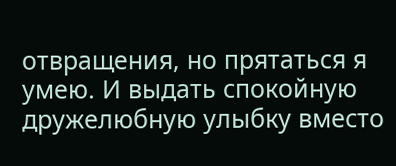отвращения, но прятаться я умею. И выдать спокойную дружелюбную улыбку вместо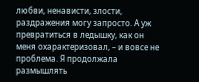любви, ненависти, злости, раздражения могу запросто. А уж превратиться в ледышку, как он меня охарактеризовал, – и вовсе не проблема. Я продолжала размышлять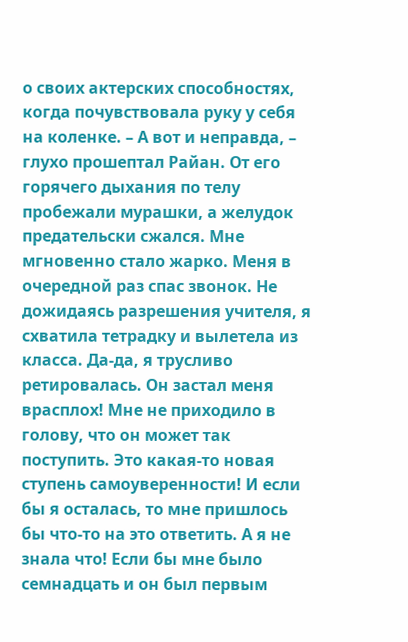о своих актерских способностях, когда почувствовала руку у себя на коленке. – А вот и неправда, – глухо прошептал Райан. От его горячего дыхания по телу пробежали мурашки, а желудок предательски сжался. Мне мгновенно стало жарко. Меня в очередной раз спас звонок. Не дожидаясь разрешения учителя, я схватила тетрадку и вылетела из класса. Да-да, я трусливо ретировалась. Он застал меня врасплох! Мне не приходило в голову, что он может так поступить. Это какая-то новая ступень самоуверенности! И если бы я осталась, то мне пришлось бы что-то на это ответить. А я не знала что! Если бы мне было семнадцать и он был первым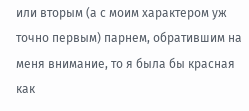или вторым (а с моим характером уж точно первым) парнем, обратившим на меня внимание, то я была бы красная как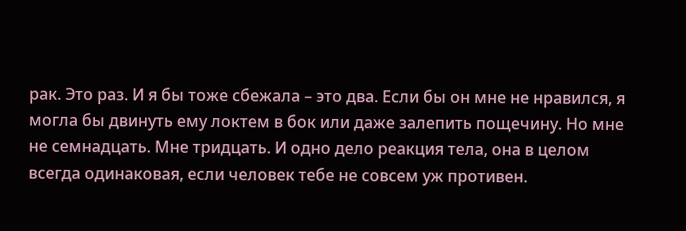рак. Это раз. И я бы тоже сбежала – это два. Если бы он мне не нравился, я могла бы двинуть ему локтем в бок или даже залепить пощечину. Но мне не семнадцать. Мне тридцать. И одно дело реакция тела, она в целом всегда одинаковая, если человек тебе не совсем уж противен.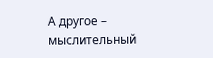А другое – мыслительный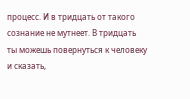процесс. И в тридцать от такого сознание не мутнеет. В тридцать ты можешь повернуться к человеку и сказать,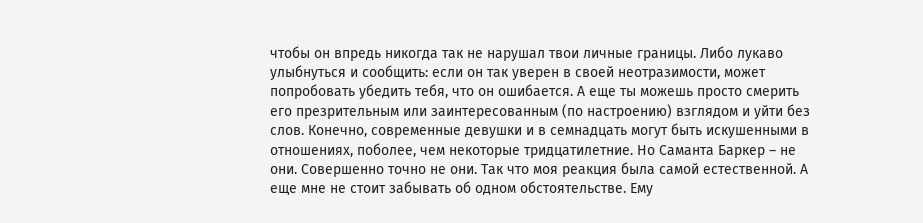чтобы он впредь никогда так не нарушал твои личные границы. Либо лукаво улыбнуться и сообщить: если он так уверен в своей неотразимости, может попробовать убедить тебя, что он ошибается. А еще ты можешь просто смерить его презрительным или заинтересованным (по настроению) взглядом и уйти без слов. Конечно, современные девушки и в семнадцать могут быть искушенными в отношениях, поболее, чем некоторые тридцатилетние. Но Саманта Баркер – не они. Совершенно точно не они. Так что моя реакция была самой естественной. А еще мне не стоит забывать об одном обстоятельстве. Ему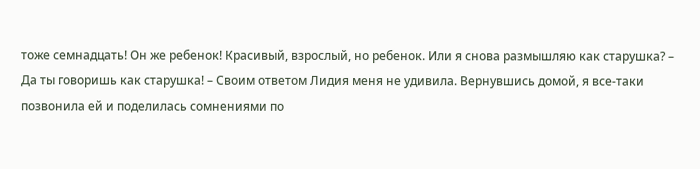тоже семнадцать! Он же ребенок! Красивый, взрослый, но ребенок. Или я снова размышляю как старушка? – Да ты говоришь как старушка! – Своим ответом Лидия меня не удивила. Вернувшись домой, я все-таки позвонила ей и поделилась сомнениями по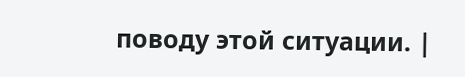поводу этой ситуации. |